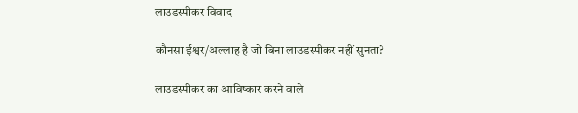लाउडस्पीकर विवाद

कौनसा ईश्वर/अल्लाह है जो बिना लाउडस्पीकर नहीं सुनता?

लाउडस्पीकर का आविष्कार करने वाले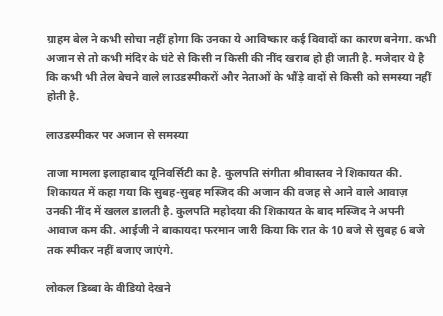ग्राहम बेल ने कभी सोचा नहीं होगा कि उनका ये आविष्कार कई विवादों का कारण बनेगा. कभी अजान से तो कभी मंदिर के घंटे से किसी न किसी की नींद खराब हो ही जाती है. मजेदार ये है कि कभी भी तेल बेचने वाले लाउडस्पीकरों और नेताओं के भौंड़े वादों से किसी को समस्या नहीं होती है.

लाउडस्पीकर पर अजान से समस्या

ताजा मामला इलाहाबाद यूनिवर्सिटी का है. कुलपति संगीता श्रीवास्तव ने शिकायत की. शिकायत में कहा गया कि सुबह-सुबह मस्जिद की अजान की वजह से आने वाले आवाज़ उनकी नींद में खलल डालती है. कुलपति महोदया की शिकायत के बाद मस्जिद ने अपनी आवाज कम की. आईजी ने बाकायदा फरमान जारी किया कि रात के 10 बजे से सुबह 6 बजे तक स्पीकर नहीं बजाए जाएंगे.

लोकल डिब्बा के वीडियो देखने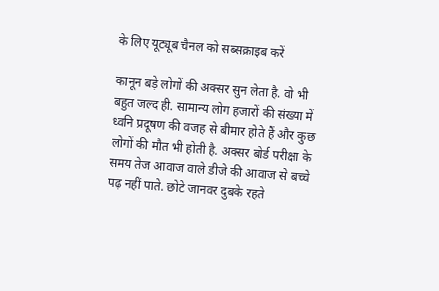के लिए यूट्यूब चैनल को सब्सक्राइब करें

कानून बड़े लोगों की अक्सर सुन लेता है. वो भी बहुत जल्द ही. सामान्य लोग हजारों की संख्या में ध्वनि प्रदूषण की वजह से बीमार होते हैं और कुछ लोगों की मौत भी होती है. अक्सर बोर्ड परीक्षा के समय तेज आवाज वाले डीजे की आवाज से बच्चे पढ़ नहीं पाते. छोटे जानवर दुबके रहते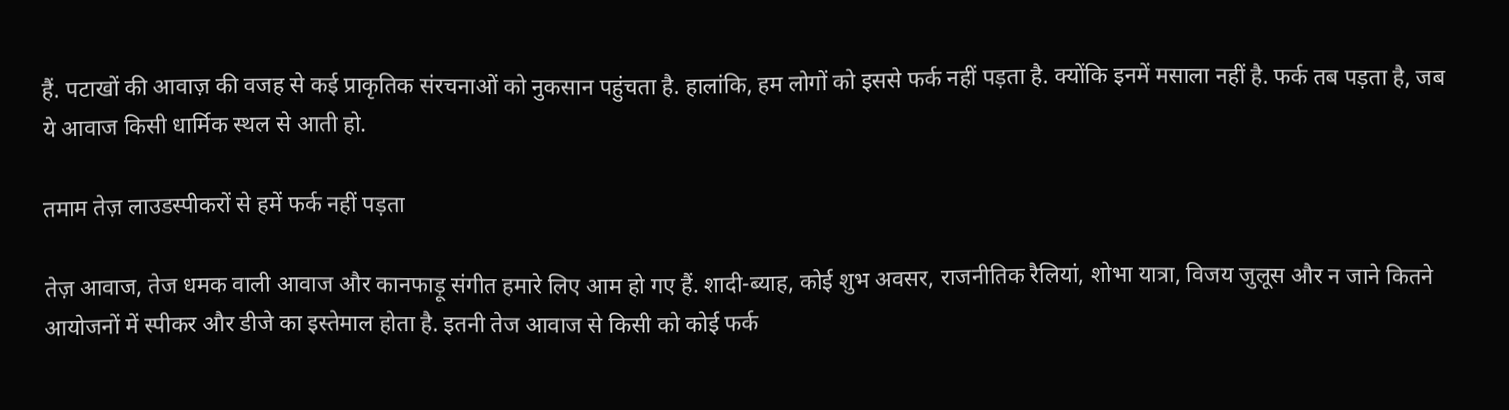हैं. पटाखों की आवाज़ की वजह से कई प्राकृतिक संरचनाओं को नुकसान पहुंचता है. हालांकि, हम लोगों को इससे फर्क नहीं पड़ता है. क्योंकि इनमें मसाला नहीं है. फर्क तब पड़ता है, जब ये आवाज किसी धार्मिक स्थल से आती हो.

तमाम तेज़ लाउडस्पीकरों से हमें फर्क नहीं पड़ता

तेज़ आवाज, तेज धमक वाली आवाज और कानफाड़ू संगीत हमारे लिए आम हो गए हैं. शादी-ब्याह, कोई शुभ अवसर, राजनीतिक रैलियां, शोभा यात्रा, विजय जुलूस और न जाने कितने आयोजनों में स्पीकर और डीजे का इस्तेमाल होता है. इतनी तेज आवाज से किसी को कोई फर्क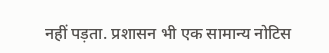नहीं पड़ता. प्रशासन भी एक सामान्य नोटिस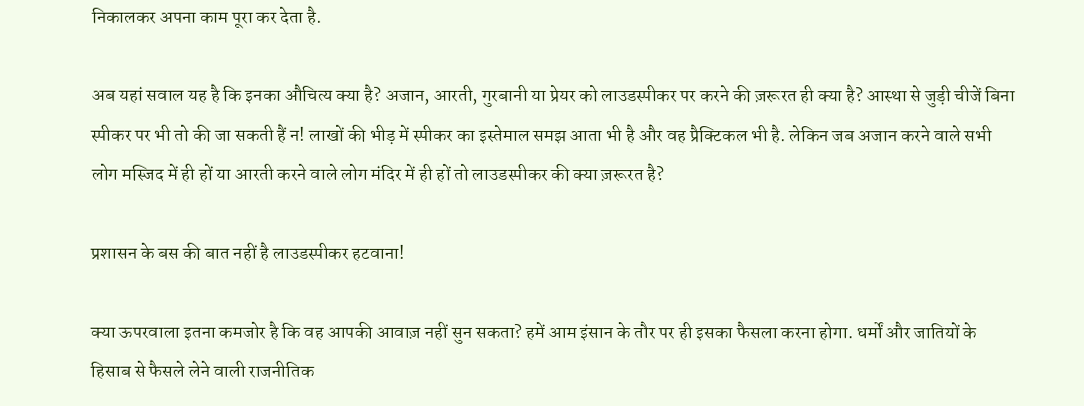निकालकर अपना काम पूरा कर देता है.

अब यहां सवाल यह है कि इनका औचित्य क्या है? अजान, आरती, गुरबानी या प्रेयर को लाउडस्पीकर पर करने की ज़रूरत ही क्या है? आस्था से जुड़ी चीजें बिना स्पीकर पर भी तो की जा सकती हैं न! लाखों की भीड़ में स्पीकर का इस्तेमाल समझ आता भी है और वह प्रैक्टिकल भी है. लेकिन जब अजान करने वाले सभी लोग मस्जिद में ही हों या आरती करने वाले लोग मंदिर में ही हों तो लाउडस्पीकर की क्या ज़रूरत है?

प्रशासन के बस की बात नहीं है लाउडस्पीकर हटवाना!

क्या ऊपरवाला इतना कमजोर है कि वह आपकी आवाज़ नहीं सुन सकता? हमें आम इंसान के तौर पर ही इसका फैसला करना होगा. धर्मों और जातियों के हिसाब से फैसले लेने वाली राजनीतिक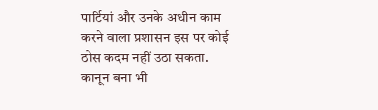पार्टियां और उनके अधीन काम करने वाला प्रशासन इस पर कोई ठोस कदम नहीं उठा सकता. कानून बना भी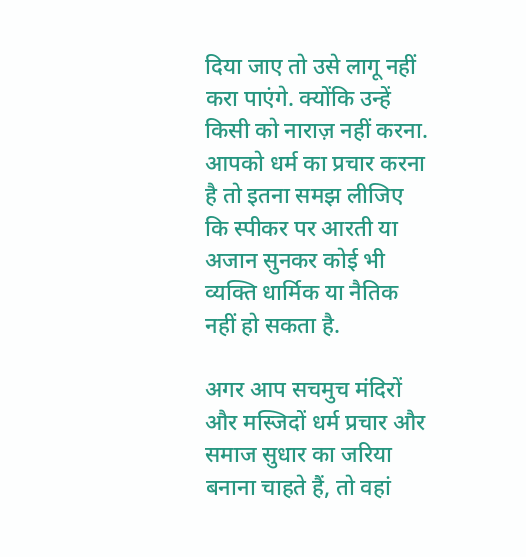दिया जाए तो उसे लागू नहीं करा पाएंगे. क्योंकि उन्हें किसी को नाराज़ नहीं करना. आपको धर्म का प्रचार करना है तो इतना समझ लीजिए कि स्पीकर पर आरती या अजान सुनकर कोई भी व्यक्ति धार्मिक या नैतिक नहीं हो सकता है.

अगर आप सचमुच मंदिरों और मस्जिदों धर्म प्रचार और समाज सुधार का जरिया बनाना चाहते हैं, तो वहां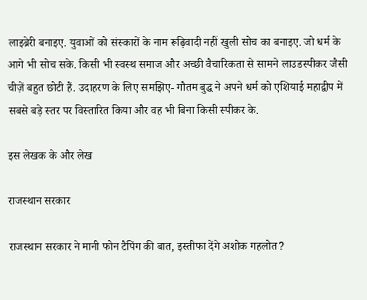लाइब्रेरी बनाइए. युवाओं को संस्कारों के नाम रूढ़िवादी नहीं खुली सोच का बनाइए. जो धर्म के आगे भी सोच सके. किसी भी स्वस्थ समाज और अच्छी वैचारिकता से सामने लाउडस्पीकर जैसी चीज़ें बहुत छोटी हैं. उदाहरण के लिए समझिए- गौतम बुद्ध ने अपने धर्म को एशियाई महाद्वीप में सबसे बड़े स्तर पर विस्तारित किया और वह भी बिना किसी स्पीकर के.

इस लेखक के और लेख

राजस्थान सरकार

राजस्थान सरकार ने मानी फोन टैपिंग की बात, इस्तीफा देंगे अशोक गहलोत?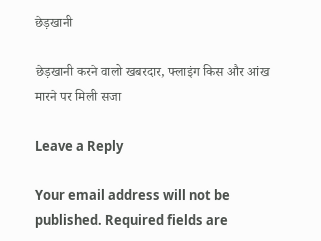छेड़खानी

छेड़खानी करने वालो खबरदार, फ्लाइंग किस और आंख मारने पर मिली सजा

Leave a Reply

Your email address will not be published. Required fields are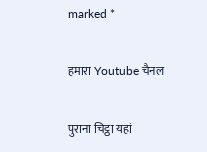marked *

हमारा Youtube चैनल

पुराना चिट्ठा यहां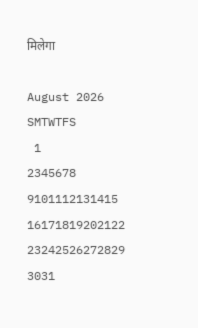मिलेगा

August 2026
SMTWTFS
 1
2345678
9101112131415
16171819202122
23242526272829
3031